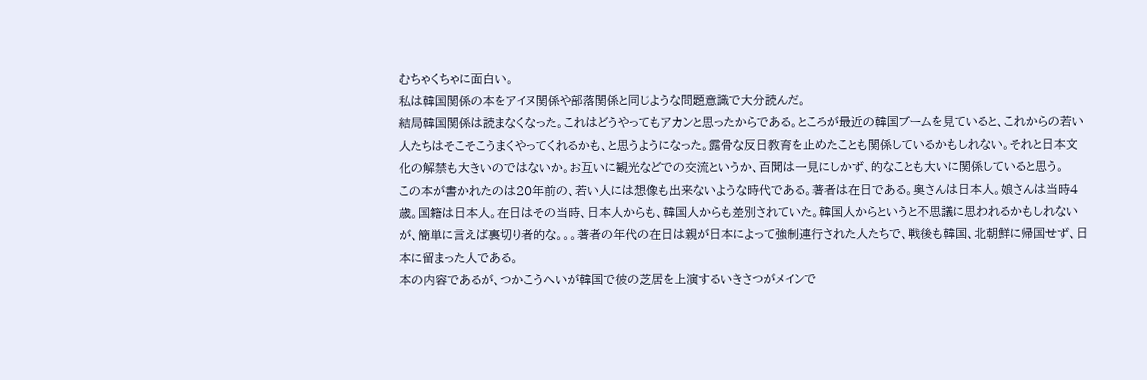むちゃくちゃに面白い。
私は韓国関係の本をアイヌ関係や部落関係と同じような問題意識で大分読んだ。
結局韓国関係は読まなくなった。これはどうやってもアカンと思ったからである。ところが最近の韓国ブームを見ていると、これからの若い人たちはそこそこうまくやってくれるかも、と思うようになった。露骨な反日教育を止めたことも関係しているかもしれない。それと日本文化の解禁も大きいのではないか。お互いに観光などでの交流というか、百聞は一見にしかず、的なことも大いに関係していると思う。
この本が書かれたのは20年前の、若い人には想像も出来ないような時代である。著者は在日である。奥さんは日本人。娘さんは当時4歳。国籍は日本人。在日はその当時、日本人からも、韓国人からも差別されていた。韓国人からというと不思議に思われるかもしれないが、簡単に言えば裏切り者的な。。。著者の年代の在日は親が日本によって強制連行された人たちで、戦後も韓国、北朝鮮に帰国せず、日本に留まった人である。
本の内容であるが、つかこうへいが韓国で彼の芝居を上演するいきさつがメインで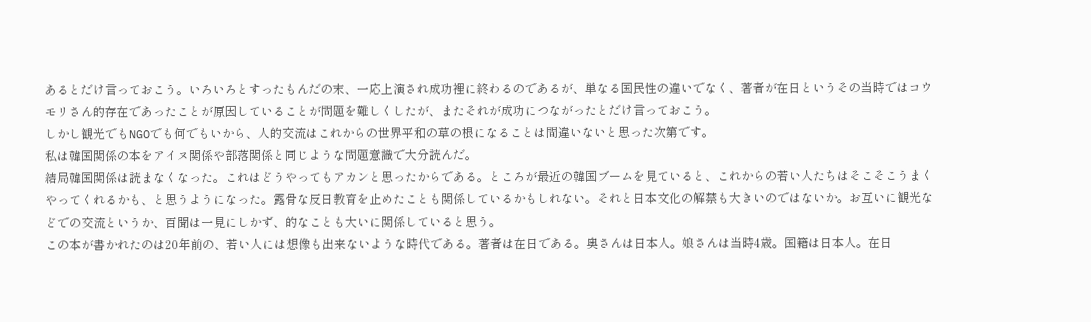あるとだけ言っておこう。いろいろとすったもんだの末、一応上演され成功裡に終わるのであるが、単なる国民性の違いでなく、著者が在日というその当時ではコウモリさん的存在であったことが原因していることが問題を難しくしたが、またそれが成功につながったとだけ言っておこう。
しかし観光でもNGOでも何でもいから、人的交流はこれからの世界平和の草の根になることは間違いないと思った次第です。
私は韓国関係の本をアイヌ関係や部落関係と同じような問題意識で大分読んだ。
結局韓国関係は読まなくなった。これはどうやってもアカンと思ったからである。ところが最近の韓国ブームを見ていると、これからの若い人たちはそこそこうまくやってくれるかも、と思うようになった。露骨な反日教育を止めたことも関係しているかもしれない。それと日本文化の解禁も大きいのではないか。お互いに観光などでの交流というか、百聞は一見にしかず、的なことも大いに関係していると思う。
この本が書かれたのは20年前の、若い人には想像も出来ないような時代である。著者は在日である。奥さんは日本人。娘さんは当時4歳。国籍は日本人。在日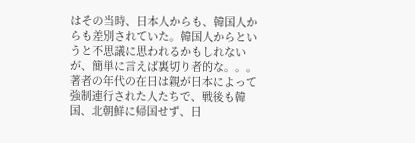はその当時、日本人からも、韓国人からも差別されていた。韓国人からというと不思議に思われるかもしれないが、簡単に言えば裏切り者的な。。。著者の年代の在日は親が日本によって強制連行された人たちで、戦後も韓国、北朝鮮に帰国せず、日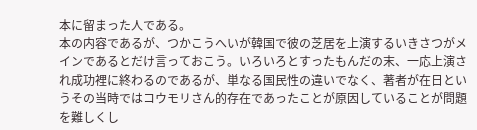本に留まった人である。
本の内容であるが、つかこうへいが韓国で彼の芝居を上演するいきさつがメインであるとだけ言っておこう。いろいろとすったもんだの末、一応上演され成功裡に終わるのであるが、単なる国民性の違いでなく、著者が在日というその当時ではコウモリさん的存在であったことが原因していることが問題を難しくし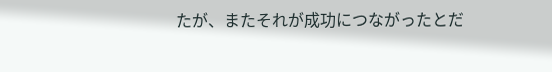たが、またそれが成功につながったとだ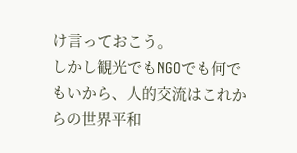け言っておこう。
しかし観光でもNGOでも何でもいから、人的交流はこれからの世界平和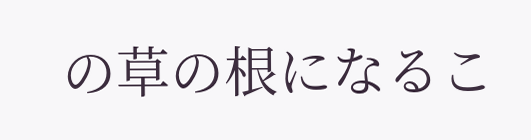の草の根になるこ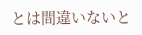とは間違いないと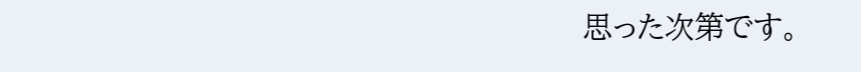思った次第です。